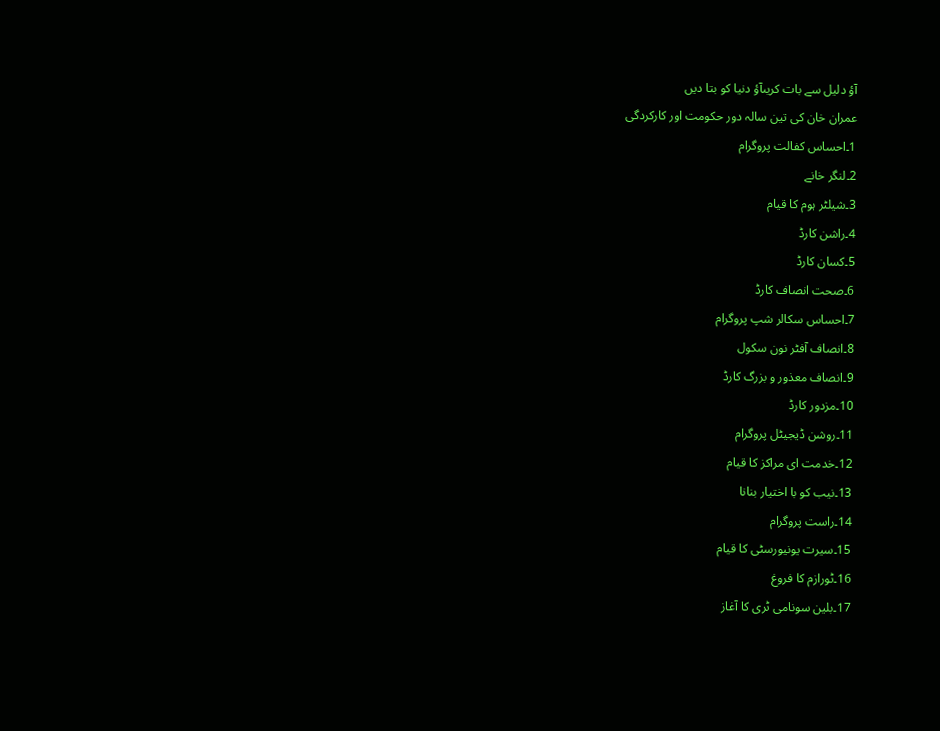آؤ دلیل سے بات کریںآؤ دنیا کو بتا دیں
عمران خان کی تین سالہ دور حکومت اور کارکردگی
1۔احساس کفالت پروگرام
2۔لنگر خانے
3۔شیلٹر ہوم کا قیام
4۔راشن کارڈ
5۔کسان کارڈ
6۔صحت انصاف کارڈ
7۔احساس سکالر شپ پروگرام
8۔انصاف آفٹر نون سکول
9۔انصاف معذور و بزرگ کارڈ
10۔مزدور کارڈ
11۔روشن ڈیجیٹل پروگرام
12۔خدمت ای مراکز کا قیام
13۔نیب کو با اختیار بنانا
14۔راست پروگرام
15۔سیرت یونیورسٹی کا قیام
16۔ٹورازم کا فروغ
17۔بلین سونامی ٹری کا آغاز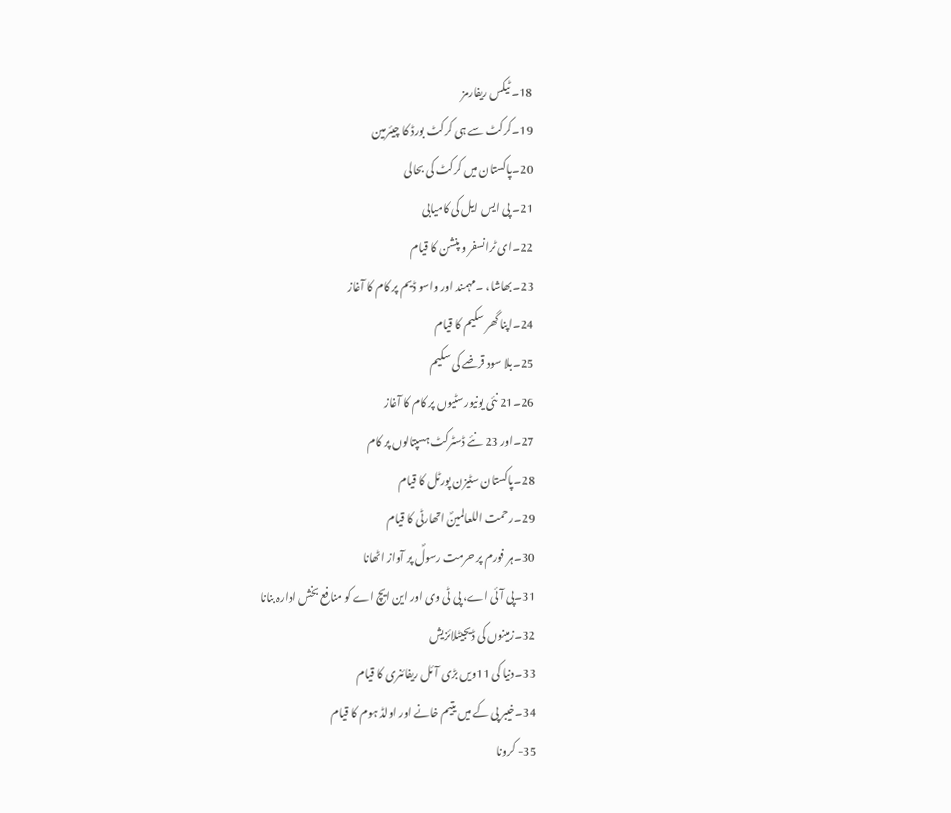18۔ ٹیکس ریفارمز
19۔کرکٹ سے ہی کرکٹ بورڈ کا چیئرمین
20۔پاکستان میں کرکٹ کی بحالی
21۔ پی ایس ایل کی کامیابی
22۔ای ٹرانسفر و پنشن کا قیام
23۔بھاشا، ۔مہمند اور واسو ڈیم پر کام کا آغاز
24۔اپنا گھر سکیم کا قیام
25۔بلا سود قرضے کی سکیم
26۔21 نئی یونیورسٹیوں پر کام کا آغاز
27۔اور 23 نئے ڈسٹرکٹ ہسپتالوں پر کام
28۔پاکستان سٹیزن پورٹل کا قیام
29۔رحمت اللعالمینؐ اتھارٹی کا قیام
30۔ہر فورم پر حرمت رسولؐ پر آواز اٹھانا
31۔پی آئی اے، پی ٹی وی اور این ایچ اے کو منافع بخش ادارہ بنانا
32۔زمینوں کی ڈیجیٹلائزیش
33۔دنیا کی 11ویں بڑی آئل ریفائنری کا قیام
34۔خیبر پی کے میں یتیم خانے اور اولڈ ہوم کا قیام
35- کرونا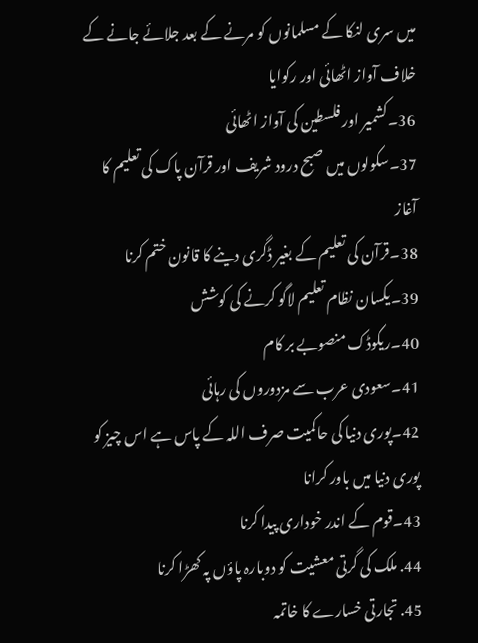میں سری لنکا کے مسلمانوں کو مرنے کے بعد جلائے جانے کے خلاف آواز اٹھائی اور رکوایا
36۔کشمیر اور فلسطین کی آواز اٹھائی
37۔سکولوں میں صبح درود شریف اور قرآن پاک کی تعلیم کا آغاز
38۔قرآن کی تعلیم کے بغیر ڈگری دینے کا قانون ختم کرنا
39۔یکسان نظام تعلیم لاگو کرنے کی کوشش
40۔ریکوڈک منصوبے بر کام
41۔سعودی عرب سے مزدوروں کی رہائی
42۔پوری دنیا کی حاکمیت صرف اللہ کے پاس ہے اس چیز کو پوری دنیا میں باور کرانا
43۔قوم کے اندر خوداری پیدا کرنا
44. ملک کی گرتی معشیت کو دوبارہ پاؤں پہ کھڑا کرنا
45. تجارتی خسارے کا خاتمہ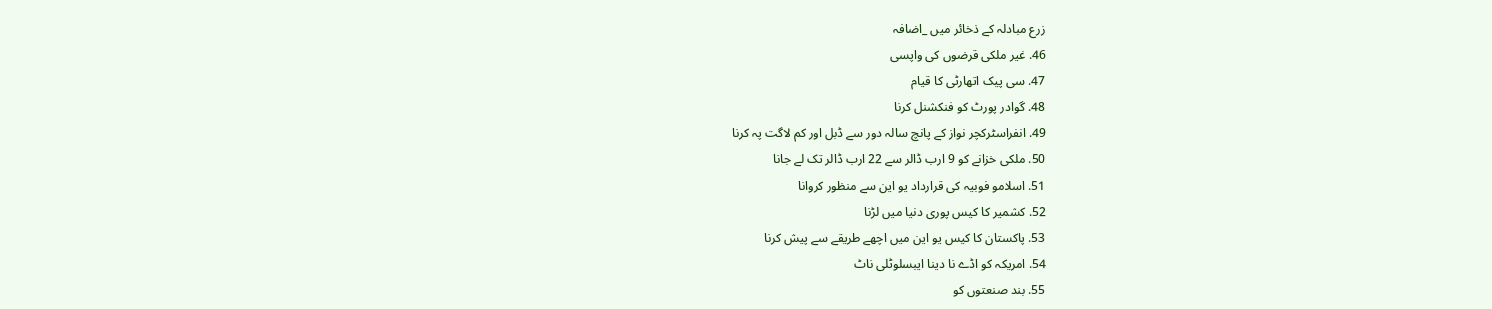زرع مبادلہ کے ذخائر میں _اضافہ
46. غیر ملکی قرضوں کی واپسی
47. سی پیک اتھارٹی کا قیام
48. گوادر پورٹ کو فنکشنل کرنا
49. انفراسٹرکچر نواز کے پانچ سالہ دور سے ڈبل اور کم لاگت پہ کرنا
50. ملکی خزانے کو 9 ارب ڈالر سے 22 ارب ڈالر تک لے جانا
51. اسلامو فوبیہ کی قرارداد یو این سے منظور کروانا
52. کشمیر کا کیس پوری دنیا میں لڑنا
53. پاکستان کا کیس یو این میں اچھے طریقے سے پیش کرنا
54. امریکہ کو اڈے نا دینا ایبسلوٹلی ناٹ
55. بند صنعتوں کو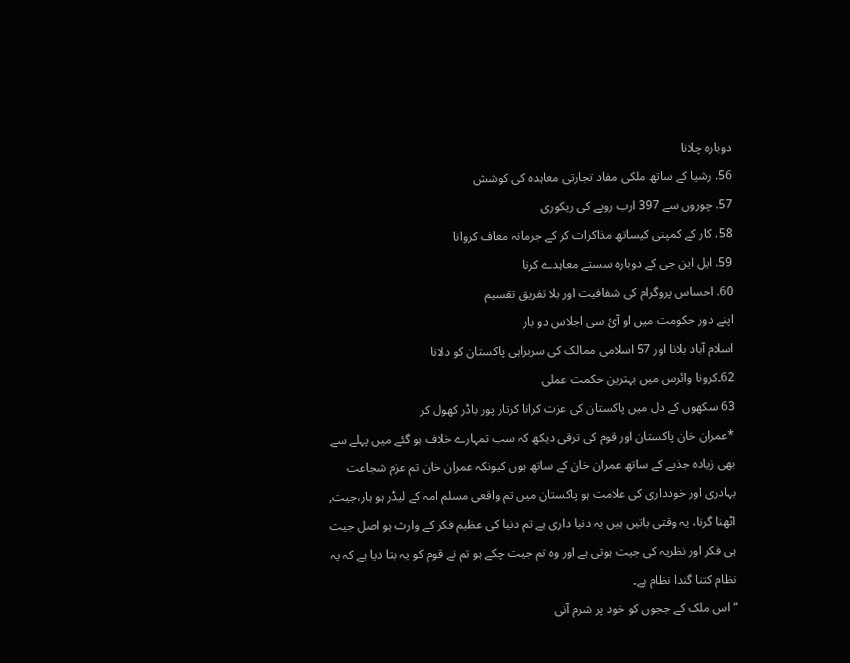دوبارہ چلانا
56. رشیا کے ساتھ ملکی مفاد تجارتی معاہدہ کی کوشش
57. چوروں سے 397 ارب روپے کی ریکوری
58. کار کے کمپنی کیساتھ مذاکرات کر کے جرمانہ معاف کروانا
59. ایل این جی کے دوبارہ سستے معاہدے کرنا
60. احساس پروگرام کی شفافیت اور بلا تفریق تقسیم
اپنے دور حکومت میں او آئ سی اجلاس دو بار
اسلام آباد بلانا اور 57 اسلامی ممالک کی سربراہی پاکستان کو دلانا
62۔کرونا وائرس میں بہترین حکمت عملی
63 سکھوں کے دل میں پاکستان کی عزت کرانا كرتار پور باڈر کھول کر
*عمران خان پاکستان اور قوم کی ترقی دیکھ کہ سب تمہارے خلاف ہو گئے میں پہلے سے بھی زیادہ جذبے کے ساتھ عمران خان کے ساتھ ہوں کیونکہ عمران خان تم عزم شجاعت بہادری اور خودداری کی علامت ہو پاکستان میں تم واقعی مسلم امہ کے لیڈر ہو ہار،جیت, اٹھنا گرنا، یہ وقتی باتیں ہیں یہ دنیا داری ہے تم دنیا کی عظیم فکر کے وارث ہو اصل جیت ہی فکر اور نظریہ کی جیت ہوتی ہے اور وہ تم جیت چکے ہو تم نے قوم کو یہ بتا دیا ہے کہ یہ نظام کتنا گندا نظام ہے۔
“اس ملک کے ججوں کو خود پر شرم آنی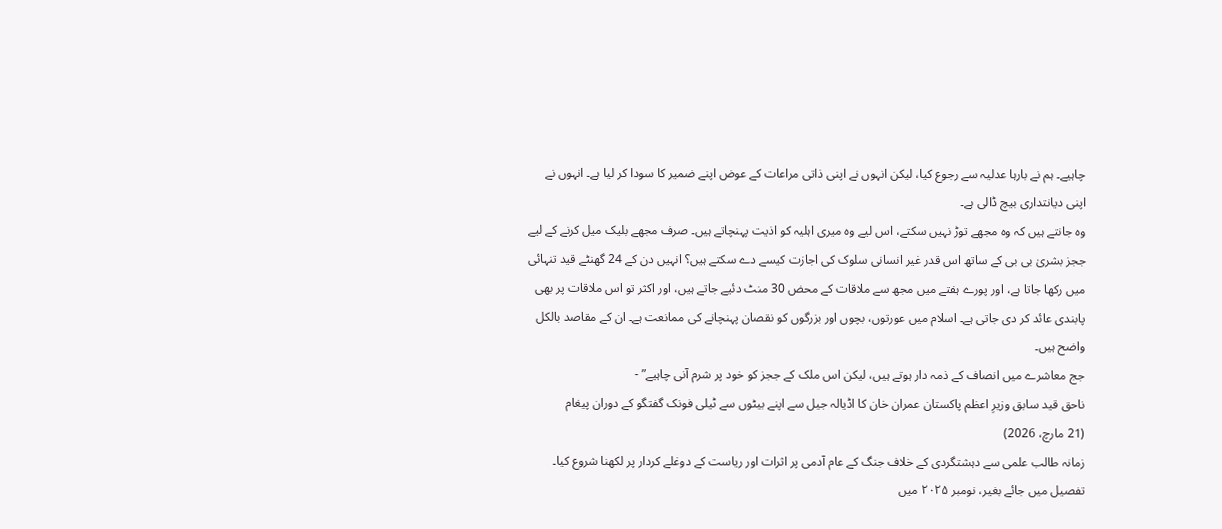چاہیے۔ ہم نے بارہا عدلیہ سے رجوع کیا، لیکن انہوں نے اپنی ذاتی مراعات کے عوض اپنے ضمیر کا سودا کر لیا ہے۔ انہوں نے اپنی دیانتداری بیچ ڈالی ہے۔
وہ جانتے ہیں کہ وہ مجھے توڑ نہیں سکتے، اس لیے وہ میری اہلیہ کو اذیت پہنچاتے ہیں۔ صرف مجھے بلیک میل کرنے کے لیے ججز بشریٰ بی بی کے ساتھ اس قدر غیر انسانی سلوک کی اجازت کیسے دے سکتے ہیں؟ انہیں دن کے 24 گھنٹے قید تنہائی میں رکھا جاتا ہے، اور پورے ہفتے میں مجھ سے ملاقات کے محض 30 منٹ دئیے جاتے ہیں، اور اکثر تو اس ملاقات پر بھی پابندی عائد کر دی جاتی ہے۔ اسلام میں عورتوں، بچوں اور بزرگوں کو نقصان پہنچانے کی ممانعت ہے۔ ان کے مقاصد بالکل واضح ہیں۔
جج معاشرے میں انصاف کے ذمہ دار ہوتے ہیں، لیکن اس ملک کے ججز کو خود پر شرم آنی چاہیے” -
ناحق قید سابق وزیرِ اعظم پاکستان عمران خان کا اڈیالہ جیل سے اپنے بیٹوں سے ٹیلی فونک گفتگو کے دوران پیغام
(21 مارچ، 2026)
زمانہ طالب علمی سے دہشتگردی کے خلاف جنگ کے عام آدمی پر اثرات اور ریاست کے دوغلے کردار پر لکھنا شروع کیا۔ تفصیل میں جائے بغیر، نومبر ۲۰۲۵ میں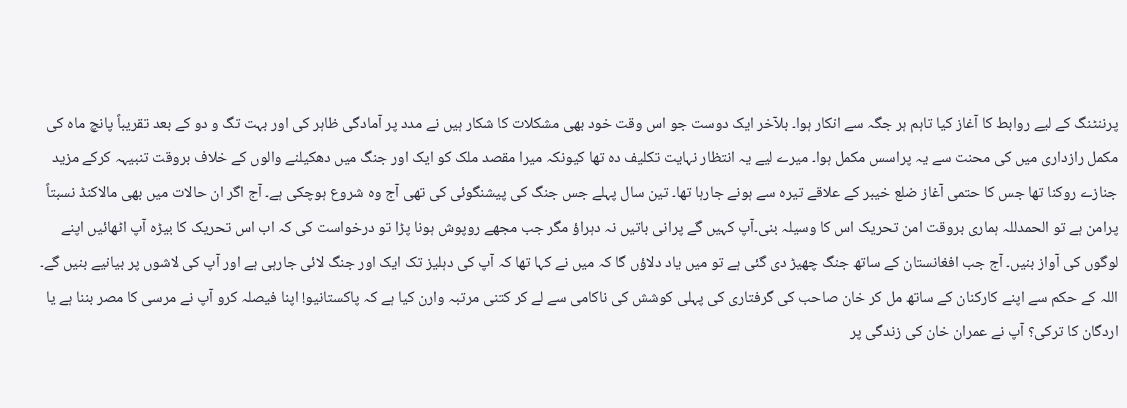پرننٹنگ کے لیے روابط کا آغاز کیا تاہم ہر جگہ سے انکار ہوا۔ بلآخر ایک دوست جو اس وقت خود بھی مشکلات کا شکار ہیں نے مدد پر آمادگی ظاہر کی اور بہت تگ و دو کے بعد تقریباً پانچ ماہ کی مکمل رازداری میں کی محنت سے یہ پراسس مکمل ہوا۔ میرے لیے یہ انتظار نہایت تکلیف دہ تھا کیونکہ میرا مقصد ملک کو ایک اور جنگ میں دھکیلنے والوں کے خلاف بروقت تنبیہہ کرکے مزید جنازے روکنا تھا جس کا حتمی آغاز ضلع خیبر کے علاقے تیرہ سے ہونے جارہا تھا۔ تین سال پہلے جس جنگ کی پیشنگوئی کی تھی آج وہ شروع ہوچکی ہے۔ آج اگر ان حالات میں بھی مالاکنڈ نسبتاً پرامن ہے تو الحمدللہ ہماری بروقت امن تحریک اس کا وسیلہ بنی۔آپ کہیں گے پرانی باتیں نہ دہراؤ مگر جب مجھے روپوش ہونا پڑا تو درخواست کی کہ اب اس تحریک کا بیڑہ آپ اٹھائیں اپنے لوگوں کی آواز بنیں۔ آج جب افغانستان کے ساتھ جنگ چھیڑ دی گئی ہے تو میں یاد دلاؤں گا کہ میں نے کہا تھا کہ آپ کی دہلیز تک ایک اور جنگ لائی جارہی ہے اور آپ کی لاشوں پر بیانیے بنیں گے۔
اللہ کے حکم سے اپنے کارکنان کے ساتھ مل کر خان صاحب کی گرفتاری کی پہلی کوشش کی ناکامی سے لے کر کتنی مرتبہ وارن کیا ہے کہ پاکستانیو! اپنا فیصلہ کرو آپ نے مرسی کا مصر بننا ہے یا اردگان کا ترکی؟ آپ نے عمران خان کی زندگی پر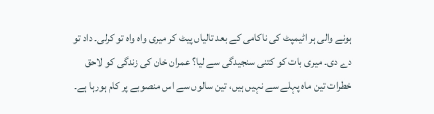ہونے والی ہر اٹیمپٹ کی ناکامی کے بعد تالیاں پیٹ کر میری واہ واہ تو کرلی۔ داد تو دے دی۔ میری بات کو کتنی سنجیدگی سے لیا؟ عمران خان کی زندگی کو لاحق خطرات تین ماہ پہلے سے نہیں ہیں، تین سالوں سے اس منصوبے پر کام ہورہا ہے۔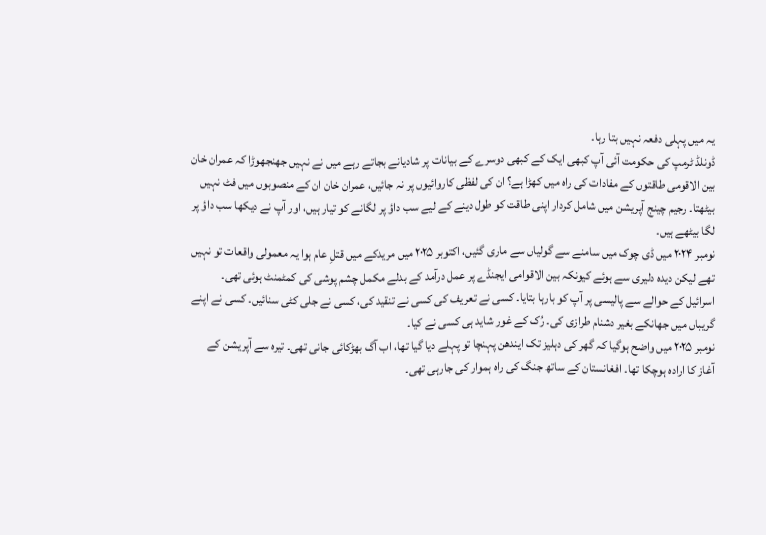یہ میں پہلی دفعہ نہیں بتا رہا۔
ڈونلڈ ٹرمپ کی حکومت آئی آپ کبھی ایک کے کبھی دوسرے کے بیانات پر شادیانے بجاتے رہے میں نے نہیں جھنجھوڑا کہ عمران خان بین الاقومی طاقتوں کے مفادات کی راہ میں کھڑا ہے؟ ان کی لفظی کاروائیوں پر نہ جائیں، عمران خان ان کے منصوبوں میں فٹ نہیں بیٹھتا۔ رجیم چینج آپریشن میں شامل کردار اپنی طاقت کو طول دینے کے لیے سب داؤ پر لگانے کو تیار ہیں، اور آپ نے دیکھا سب داؤ پر لگا بیٹھے ہیں۔
نومبر ۲۰۲۴ میں ڈی چوک میں سامنے سے گولیاں سے ماری گئیں، اکتوبر ۲۰۲۵ میں مریدکے میں قتلِ عام ہوا یہ معمولی واقعات تو نہیں تھے لیکن دیدہ دلیری سے ہوئے کیونکہ بین الاقوامی ایجنڈے پر عمل درآمد کے بدلے مکمل چشم پوشی کی کمٹمنٹ ہوئی تھی۔
اسرائیل کے حوالے سے پالیسی پر آپ کو بارہا بتایا۔ کسی نے تعریف کی کسی نے تنقید کی، کسی نے جلی کٹی سنائیں۔ کسی نے اپنے گریباں میں جھانکے بغیر دشنام طرازی کی۔ رُک کے غور شاید ہی کسی نے کیا۔
نومبر ۲۰۲۵ میں واضح ہوگیا کہ گھر کی دہلیز تک ایندھن پہنچا تو پہلے دیا گیا تھا، اب آگ بھڑکائی جانی تھی۔ تیرہ سے آپریشن کے آغاز کا ارادہ ہوچکا تھا۔ افغانستان کے ساتھ جنگ کی راہ ہموار کی جارہی تھی۔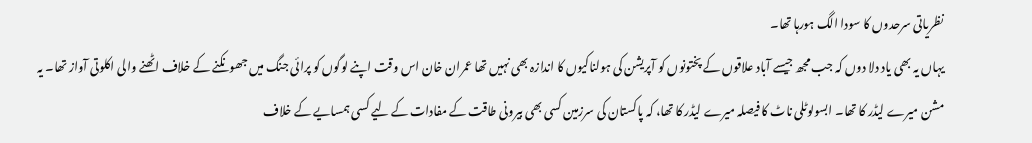نظریاتی سرحدوں کا سودا الگ ہورہا تھا۔
یہاں یہ بھی یاد دلا دوں کہ جب مجھ جیسے آباد علاقوں کے پختونوں کو آپریشن کی ہولناکیوں کا اندازہ بھی نہیں تھا عمران خان اس وقت اپنے لوگوں کو پرائی جنگ میں جھونکنے کے خلاف اٹھنے والی اکلوتی آواز تھا۔ یہ مشن میرے لیڈر کا تھا۔ ابسولوٹلی ناٹ کا فیصلہ میرے لیڈر کا تھا، کہ پاکستان کی سرزمین کسی بھی بیرونی طاقت کے مفادات کے لیے کسی ہمسایے کے خلاف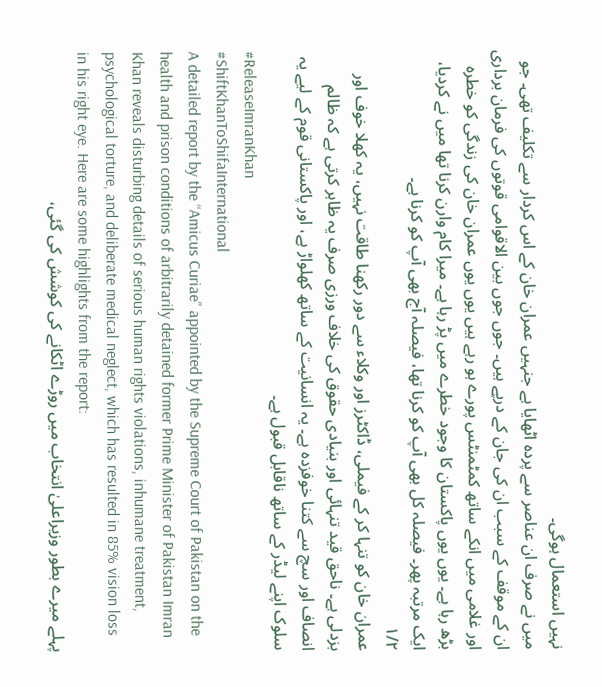نہیں استعمال ہوگی۔
میں نے صرف ان عناصر سے پردہ اٹھایا ہے جنہیں عمران خان کے اس کردار سے تکلیف تھی۔ جو ان کے موقف کے سبب ان کی جان کے درپے ہیں۔ جوں جوں بین الاقوامی قوتوں کی فرمان برداری اور غلامی میں انکے ساتھ کمٹمنٹس پورے ہو رہے ہیں یوں یوں عمران خان کی زندگی کو خطرہ بڑھ رہا ہے۔ یوں یوں پاکستان کا وجود خطرے میں پڑ رہا ہے۔ میرا کام وارن کرنا تھا میں نے کردیا، ایک مرتبہ پھر۔ فیصلہ کل بھی آپ کو کرنا تھا، فیصلہ آج بھی آپ کو کرنا ہے۔
۱/۲
عمران خان کو تنہا کر کے فیملی، ڈاکٹرز اور وکلاء سے دور رکھنا طاقت نہیں، یہ کھلا خوف اور بزدلی ہے۔ ناحق قید تنہائی اور بنیادی حقوق کی خلاف ورزی صرف یہ ظاہر کرتی ہے کہ ظالم انصاف اور سچ سے کتنا خوفزدہ ہے۔ یہ انسانیت کے ساتھ کھلواڑ ہے، اور پاکستانی قوم کے لیے یہ سلوک اپنے لیڈر کے ساتھ ناقابل قبول ہے۔
#ReleaseImranKhan
#ShiftKhanToShifaInternational
A detailed report by the “Amicus Curiae” appointed by the Supreme Court of Pakistan on the health and prison conditions of arbitrarily detained former Prime Minister of Pakistan Imran Khan reveals disturbing details of serious human rights violations, inhumane treatment, psychological torture, and deliberate medical neglect, which has resulted in 85% vision loss in his right eye. Here are some highlights from the report:
پہلے میرے بطور وزیراعلیٰ انتخاب میں روڑے اٹکانے کی کوشش کی گئی،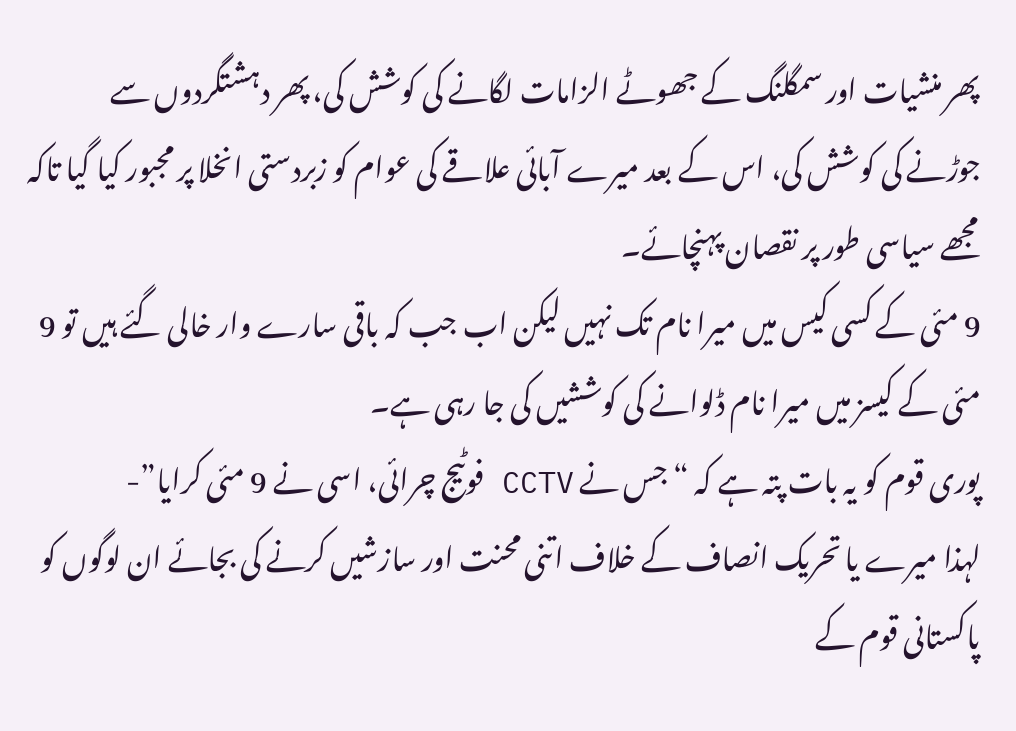پھر منشیات اور سمگلنگ کے جھوٹے الزامات لگانے کی کوشش کی، پھر دہشتگردوں سے جوڑنے کی کوشش کی، اس کے بعد میرے آبائی علاقے کی عوام کو زبردستی انخلا پر مجبور کیا گیا تاکہ مجھے سیاسی طور پر نقصان پہنچائے۔
9 مئی کے کسی کیس میں میرا نام تک نہیں لیکن اب جب کہ باقی سارے وار خالی گئے ہیں تو 9 مئی کے کیسز میں میرا نام ڈلوانے کی کوششیں کی جا رہی ہے۔
پوری قوم کو یہ بات پتہ ہے کہ “جس نے CCTV فوٹیج چرائی، اسی نے 9 مئی کرایا”-
لہذا میرے یا تحریک انصاف کے خلاف اتنی محنت اور سازشیں کرنے کی بجائے ان لوگوں کو پاکستانی قوم کے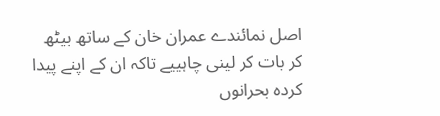اصل نمائندے عمران خان کے ساتھ بیٹھ کر بات کر لینی چاہییے تاکہ ان کے اپنے پیدا کردہ بحرانوں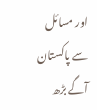اور مسائل سے پاکستان آگے بڑھ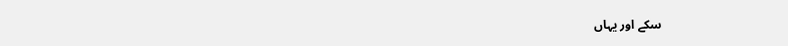سکے اور یہاں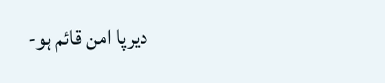دیرپا امن قائم ہو-